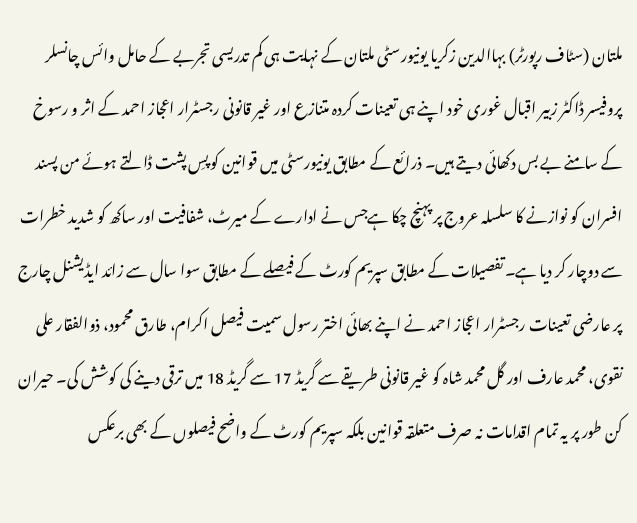ملتان (سٹاف رپورٹر) بہاالدین زکریا یونیورسٹی ملتان کے نہایت ہی کم تدریسی تجربے کے حامل وائس چانسلر پروفیسر ڈاکٹر زبیر اقبال غوری خود اپنے ہی تعینات کردہ متنازع اور غیر قانونی رجسٹرار اعجاز احمد کے اثر و رسوخ کے سامنے بے بس دکھائی دیتے ہیں۔ ذرائع کے مطابق یونیورسٹی میں قوانین کو پسِ پشت ڈالتے ہوئے من پسند افسران کو نوازنے کا سلسلہ عروج پر پہنچ چکا ہےجس نے ادارے کے میرٹ، شفافیت اور ساکھ کو شدید خطرات سے دوچار کر دیا ہے۔ تفصیلات کے مطابق سپریم کورٹ کے فیصلے کے مطابق سوا سال سے زائد ایڈیشنل چارج پر عارضی تعینات رجسٹرار اعجاز احمد نے اپنے بھائی اختر رسول سمیت فیصل اکرام، طارق محمود، ذوالفقار علی نقوی، محمد عارف اور گل محمد شاہ کو غیر قانونی طریقے سے گریڈ 17 سے گریڈ 18 میں ترقی دینے کی کوشش کی۔ حیران کن طور پر یہ تمام اقدامات نہ صرف متعلقہ قوانین بلکہ سپریم کورٹ کے واضح فیصلوں کے بھی برعکس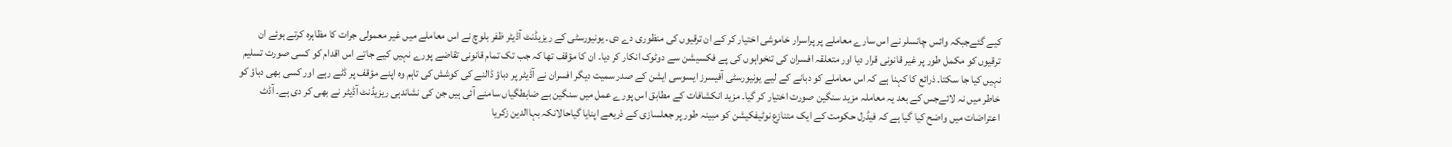کیے گئےجبکہ وائس چانسلر نے اس سارے معاملے پر پراسرار خاموشی اختیار کر کے ان ترقیوں کی منظوری دے دی۔ یونیورسٹی کے ریزیڈنٹ آڈیٹر ظفر بلوچ نے اس معاملے میں غیر معمولی جرات کا مظاہرہ کرتے ہوئے ان ترقیوں کو مکمل طور پر غیر قانونی قرار دیا اور متعلقہ افسران کی تنخواہوں کی پے فکسیشن سے دوٹوک انکار کر دیا۔ ان کا مؤقف تھا کہ جب تک تمام قانونی تقاضے پورے نہیں کیے جاتے اس اقدام کو کسی صورت تسلیم نہیں کیا جا سکتا۔ ذرائع کا کہنا ہے کہ اس معاملے کو دبانے کے لیے یونیورسٹی آفیسرز ایسوسی ایشن کے صدر سمیت دیگر افسران نے آڈیٹر پر دباؤ ڈالنے کی کوشش کی تاہم وہ اپنے مؤقف پر ڈٹے رہے اور کسی بھی دباؤ کو خاطر میں نہ لائےجس کے بعد یہ معاملہ مزید سنگین صورت اختیار کر گیا۔ مزید انکشافات کے مطابق اس پورے عمل میں سنگین بے ضابطگیاں سامنے آئی ہیں جن کی نشاندہی ریزیڈنٹ آڈیٹر نے بھی کر دی ہے۔ آڈٹ اعتراضات میں واضح کیا گیا ہے کہ فیڈرل حکومت کے ایک متنازع نوٹیفکیشن کو مبینہ طور پر جعلسازی کے ذریعے اپنایا گیاحالانکہ بہاالدین زکریا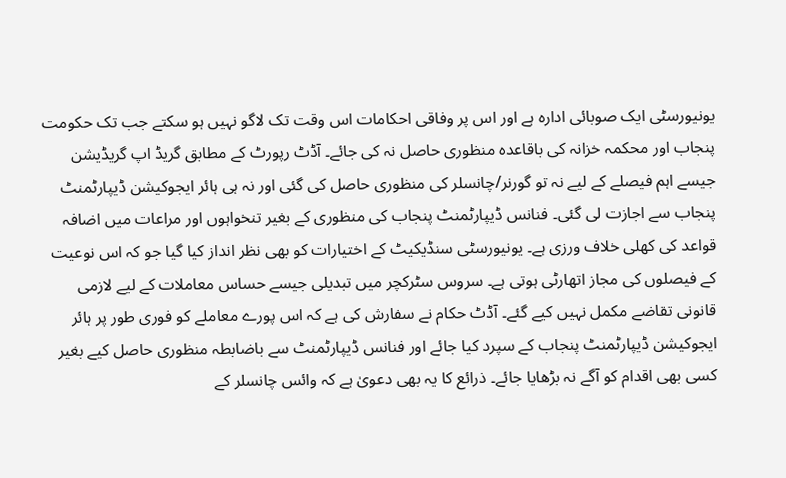یونیورسٹی ایک صوبائی ادارہ ہے اور اس پر وفاقی احکامات اس وقت تک لاگو نہیں ہو سکتے جب تک حکومت پنجاب اور محکمہ خزانہ کی باقاعدہ منظوری حاصل نہ کی جائے۔ آڈٹ رپورٹ کے مطابق گریڈ اپ گریڈیشن جیسے اہم فیصلے کے لیے نہ تو گورنر/چانسلر کی منظوری حاصل کی گئی اور نہ ہی ہائر ایجوکیشن ڈیپارٹمنٹ پنجاب سے اجازت لی گئی۔ فنانس ڈیپارٹمنٹ پنجاب کی منظوری کے بغیر تنخواہوں اور مراعات میں اضافہ قواعد کی کھلی خلاف ورزی ہے۔ یونیورسٹی سنڈیکیٹ کے اختیارات کو بھی نظر انداز کیا گیا جو کہ اس نوعیت کے فیصلوں کی مجاز اتھارٹی ہوتی ہے۔ سروس سٹرکچر میں تبدیلی جیسے حساس معاملات کے لیے لازمی قانونی تقاضے مکمل نہیں کیے گئے۔ آڈٹ حکام نے سفارش کی ہے کہ اس پورے معاملے کو فوری طور پر ہائر ایجوکیشن ڈیپارٹمنٹ پنجاب کے سپرد کیا جائے اور فنانس ڈیپارٹمنٹ سے باضابطہ منظوری حاصل کیے بغیر کسی بھی اقدام کو آگے نہ بڑھایا جائے۔ ذرائع کا یہ بھی دعویٰ ہے کہ وائس چانسلر کے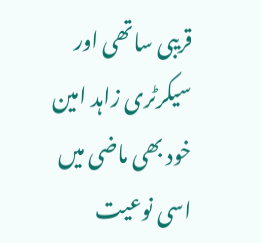قریبی ساتھی اور سیکرٹری زاہد امین خود بھی ماضی میں اسی نوعیت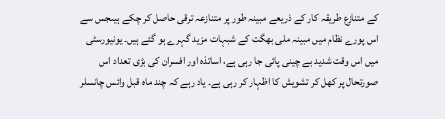کے متنازع طریقہ کار کے ذریعے مبینہ طور پر متنازعہ ترقی حاصل کر چکے ہیںجس سے اس پورے نظام میں مبینہ ملی بھگت کے شبہات مزید گہرے ہو گئے ہیں۔ یونیورسٹی میں اس وقت شدید بے چینی پائی جا رہی ہے، اساتذہ اور افسران کی بڑی تعداد اس صورتحال پر کھل کر تشویش کا اظہار کر رہی ہے۔ یاد رہے کہ چند ماہ قبل وائس چانسلر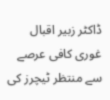ڈاکٹر زبیر اقبال غوری کافی عرصے سے منتظر ٹیچرز کی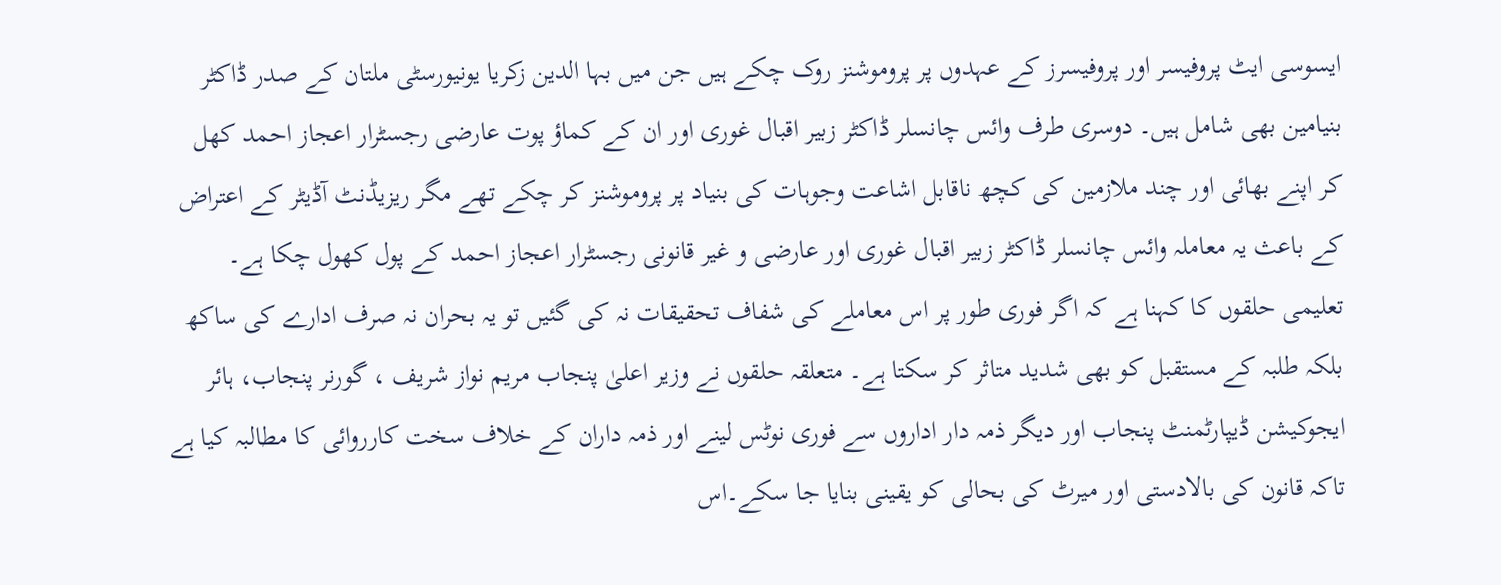ایسوسی ایٹ پروفیسر اور پروفیسرز کے عہدوں پر پروموشنز روک چکے ہیں جن میں بہا الدین زکریا یونیورسٹی ملتان کے صدر ڈاکٹر بنیامین بھی شامل ہیں۔ دوسری طرف وائس چانسلر ڈاکٹر زبیر اقبال غوری اور ان کے کماؤ پوت عارضی رجسٹرار اعجاز احمد کھل کر اپنے بھائی اور چند ملازمین کی کچھ ناقابل اشاعت وجوہات کی بنیاد پر پروموشنز کر چکے تھے مگر ریزیڈنٹ آڈیٹر کے اعتراض کے باعث یہ معاملہ وائس چانسلر ڈاکٹر زبیر اقبال غوری اور عارضی و غیر قانونی رجسٹرار اعجاز احمد کے پول کھول چکا ہے۔ تعلیمی حلقوں کا کہنا ہے کہ اگر فوری طور پر اس معاملے کی شفاف تحقیقات نہ کی گئیں تو یہ بحران نہ صرف ادارے کی ساکھ بلکہ طلبہ کے مستقبل کو بھی شدید متاثر کر سکتا ہے۔ متعلقہ حلقوں نے وزیر اعلیٰ پنجاب مریم نواز شریف ، گورنر پنجاب، ہائر ایجوکیشن ڈیپارٹمنٹ پنجاب اور دیگر ذمہ دار اداروں سے فوری نوٹس لینے اور ذمہ داران کے خلاف سخت کارروائی کا مطالبہ کیا ہے تاکہ قانون کی بالادستی اور میرٹ کی بحالی کو یقینی بنایا جا سکے۔اس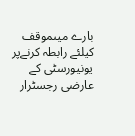بارے میںموقف کیلئے رابطہ کرنےپر یونیورسٹی کے عارضی رجسٹرار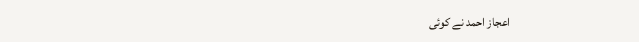اعجاز احمد نے کوئی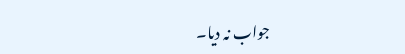جواب نہ دیا۔